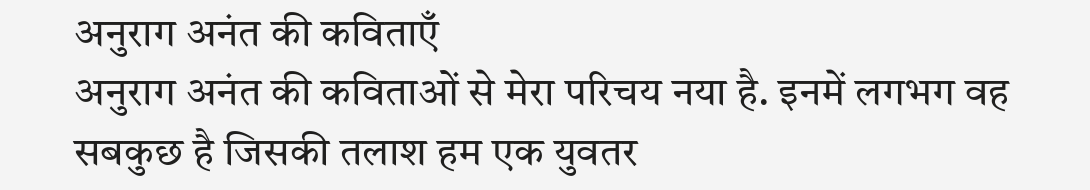अनुराग अनंत की कविताएँ
अनुराग अनंत की कविताओं से मेरा परिचय नया है. इनमें लगभग वह सबकुछ है जिसकी तलाश हम एक युवतर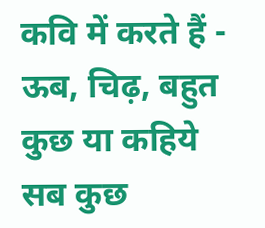कवि में करते हैं - ऊब, चिढ़, बहुत कुछ या कहिये सब कुछ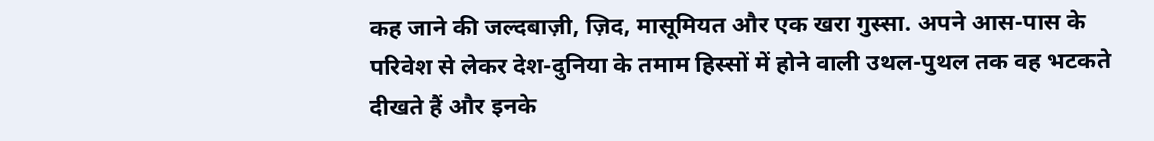कह जाने की जल्दबाज़ी, ज़िद, मासूमियत और एक खरा गुस्सा. अपने आस-पास के परिवेश से लेकर देश-दुनिया के तमाम हिस्सों में होने वाली उथल-पुथल तक वह भटकते दीखते हैं और इनके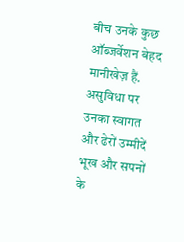बीच उनके कुछ ऑब्जर्वेशन बेहद मानीखेज़ हैं. असुविधा पर उनका स्वागत और ढेरों उम्मीदें भूख और सपनों के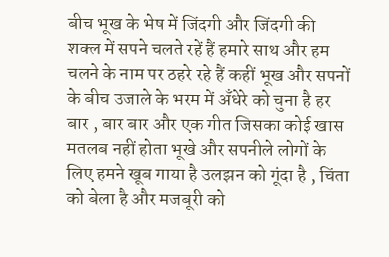बीच भूख के भेष में जिंदगी और जिंदगी की शक्ल में सपने चलते रहें हैं हमारे साथ और हम चलने के नाम पर ठहरे रहे हैं कहीं भूख और सपनों के बीच उजाले के भरम में अँधेरे को चुना है हर बार , बार बार और एक गीत जिसका कोई खास मतलब नहीं होता भूखे और सपनीले लोगों के लिए हमने खूब गाया है उलझन को गूंदा है , चिंता को बेला है और मजबूरी को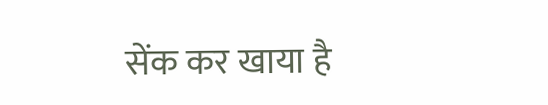सेंक कर खाया है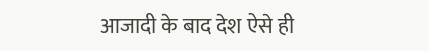आजादी के बाद देश ऐसे ही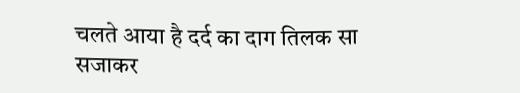चलते आया है दर्द का दाग तिलक सा सजाकर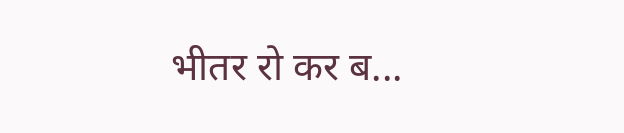भीतर रो कर ब...